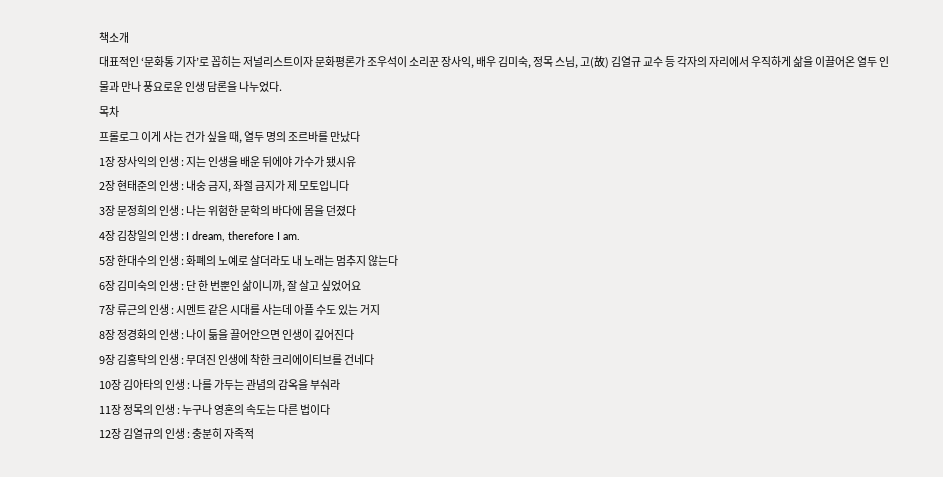책소개
대표적인 ‘문화통 기자’로 꼽히는 저널리스트이자 문화평론가 조우석이 소리꾼 장사익, 배우 김미숙, 정목 스님, 고(故) 김열규 교수 등 각자의 자리에서 우직하게 삶을 이끌어온 열두 인물과 만나 풍요로운 인생 담론을 나누었다.
목차
프롤로그 이게 사는 건가 싶을 때, 열두 명의 조르바를 만났다
1장 장사익의 인생 : 지는 인생을 배운 뒤에야 가수가 됐시유
2장 현태준의 인생 : 내숭 금지, 좌절 금지가 제 모토입니다
3장 문정희의 인생 : 나는 위험한 문학의 바다에 몸을 던졌다
4장 김창일의 인생 : I dream, therefore I am.
5장 한대수의 인생 : 화폐의 노예로 살더라도 내 노래는 멈추지 않는다
6장 김미숙의 인생 : 단 한 번뿐인 삶이니까, 잘 살고 싶었어요
7장 류근의 인생 : 시멘트 같은 시대를 사는데 아플 수도 있는 거지
8장 정경화의 인생 : 나이 듦을 끌어안으면 인생이 깊어진다
9장 김홍탁의 인생 : 무뎌진 인생에 착한 크리에이티브를 건네다
10장 김아타의 인생 : 나를 가두는 관념의 감옥을 부숴라
11장 정목의 인생 : 누구나 영혼의 속도는 다른 법이다
12장 김열규의 인생 : 충분히 자족적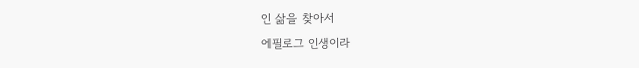인 삶을 찾아서
에필로그 인생이라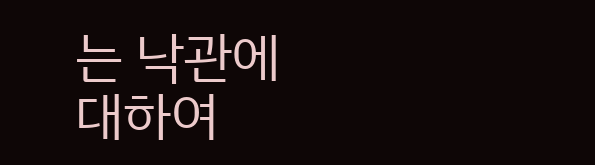는 낙관에 대하여